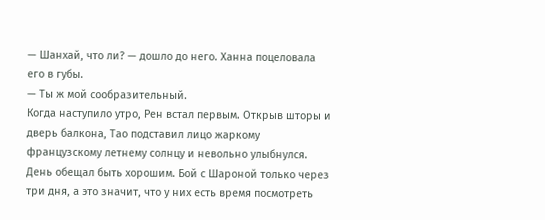— Шанхай, что ли? — дошло до него. Ханна поцеловала его в губы.
— Ты ж мой сообразительный.
Когда наступило утро, Рен встал первым. Открыв шторы и дверь балкона, Тао подставил лицо жаркому французскому летнему солнцу и невольно улыбнулся. День обещал быть хорошим. Бой с Шароной только через три дня, а это значит, что у них есть время посмотреть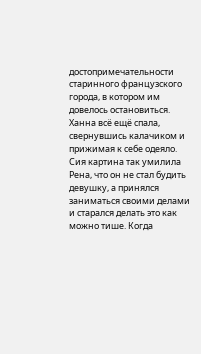достопримечательности старинного французского города, в котором им довелось остановиться.
Ханна всё ещё спала, свернувшись калачиком и прижимая к себе одеяло. Сия картина так умилила Рена, что он не стал будить девушку, а принялся заниматься своими делами и старался делать это как можно тише. Когда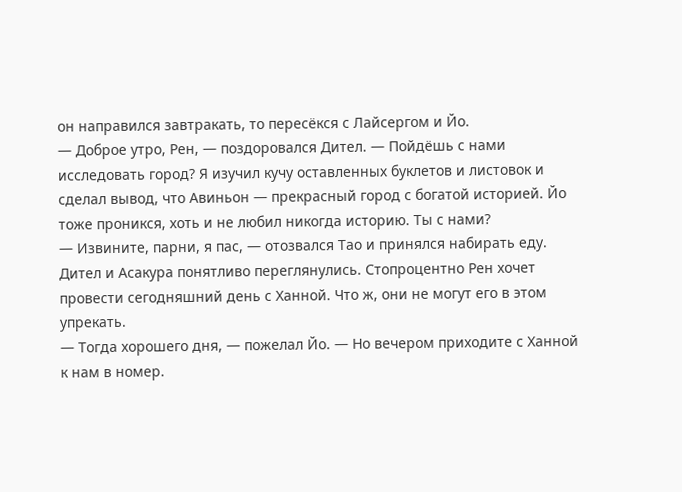он направился завтракать, то пересёкся с Лайсергом и Йо.
— Доброе утро, Рен, — поздоровался Дител. — Пойдёшь с нами исследовать город? Я изучил кучу оставленных буклетов и листовок и сделал вывод, что Авиньон — прекрасный город с богатой историей. Йо тоже проникся, хоть и не любил никогда историю. Ты с нами?
— Извините, парни, я пас, — отозвался Тао и принялся набирать еду. Дител и Асакура понятливо переглянулись. Стопроцентно Рен хочет провести сегодняшний день с Ханной. Что ж, они не могут его в этом упрекать.
— Тогда хорошего дня, — пожелал Йо. — Но вечером приходите с Ханной к нам в номер.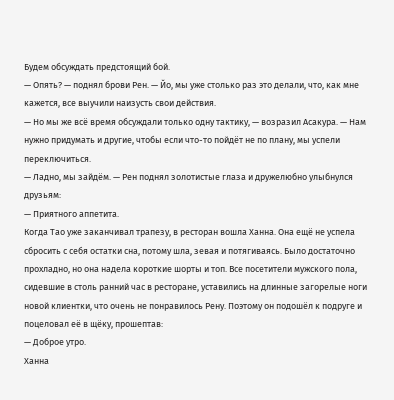Будем обсуждать предстоящий бой.
— Опять? — поднял брови Рен. — Йо, мы уже столько раз это делали, что, как мне кажется, все выучили наизусть свои действия.
— Но мы же всё время обсуждали только одну тактику, — возразил Асакура. — Нам нужно придумать и другие, чтобы если что-то пойдёт не по плану, мы успели переключиться.
— Ладно, мы зайдём. — Рен поднял золотистые глаза и дружелюбно улыбнулся друзьям:
— Приятного аппетита.
Когда Тао уже заканчивал трапезу, в ресторан вошла Ханна. Она ещё не успела сбросить с себя остатки сна, потому шла, зевая и потягиваясь. Было достаточно прохладно, но она надела короткие шорты и топ. Все посетители мужского пола, сидевшие в столь ранний час в ресторане, уставились на длинные загорелые ноги новой клиентки, что очень не понравилось Рену. Поэтому он подошёл к подруге и поцеловал её в щёку, прошептав:
— Доброе утро.
Ханна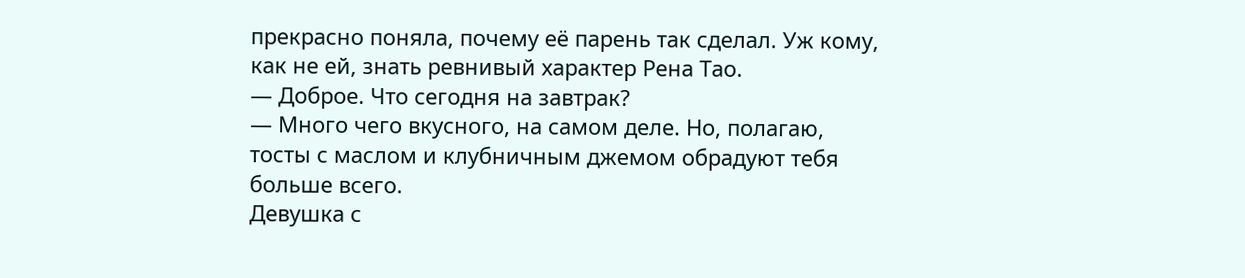прекрасно поняла, почему её парень так сделал. Уж кому, как не ей, знать ревнивый характер Рена Тао.
— Доброе. Что сегодня на завтрак?
— Много чего вкусного, на самом деле. Но, полагаю, тосты с маслом и клубничным джемом обрадуют тебя больше всего.
Девушка с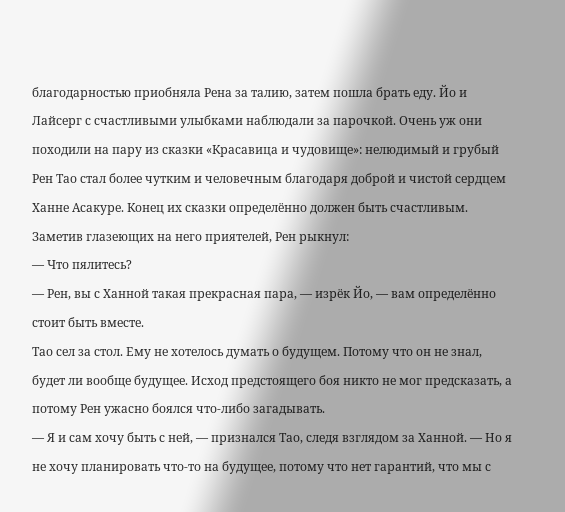благодарностью приобняла Рена за талию, затем пошла брать еду. Йо и Лайсерг с счастливыми улыбками наблюдали за парочкой. Очень уж они походили на пару из сказки «Красавица и чудовище»: нелюдимый и грубый Рен Тао стал более чутким и человечным благодаря доброй и чистой сердцем Ханне Асакуре. Конец их сказки определённо должен быть счастливым.
Заметив глазеющих на него приятелей, Рен рыкнул:
— Что пялитесь?
— Рен, вы с Ханной такая прекрасная пара, — изрёк Йо, — вам определённо стоит быть вместе.
Тао сел за стол. Ему не хотелось думать о будущем. Потому что он не знал, будет ли вообще будущее. Исход предстоящего боя никто не мог предсказать, а потому Рен ужасно боялся что-либо загадывать.
— Я и сам хочу быть с ней, — признался Тао, следя взглядом за Ханной. — Но я не хочу планировать что-то на будущее, потому что нет гарантий, что мы с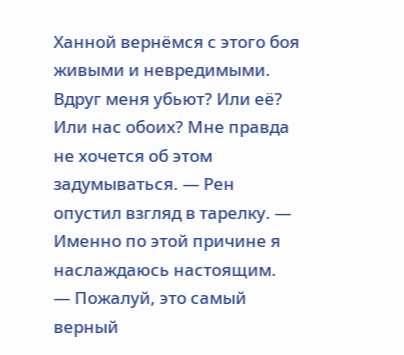Ханной вернёмся с этого боя живыми и невредимыми. Вдруг меня убьют? Или её? Или нас обоих? Мне правда не хочется об этом задумываться. — Рен опустил взгляд в тарелку. — Именно по этой причине я наслаждаюсь настоящим.
— Пожалуй, это самый верный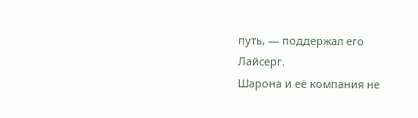путь, — поддержал его Лайсерг.
Шарона и её компания не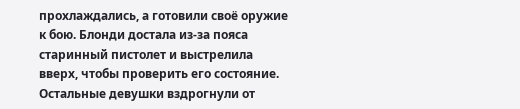прохлаждались, а готовили своё оружие к бою. Блонди достала из-за пояса старинный пистолет и выстрелила вверх, чтобы проверить его состояние. Остальные девушки вздрогнули от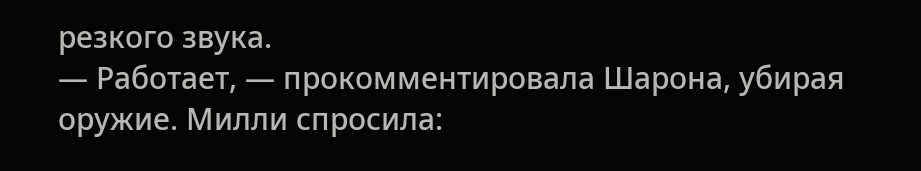резкого звука.
— Работает, — прокомментировала Шарона, убирая оружие. Милли спросила: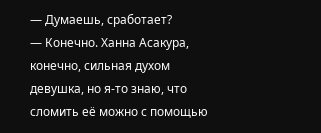— Думаешь, сработает?
— Конечно. Ханна Асакура, конечно, сильная духом девушка, но я-то знаю, что сломить её можно с помощью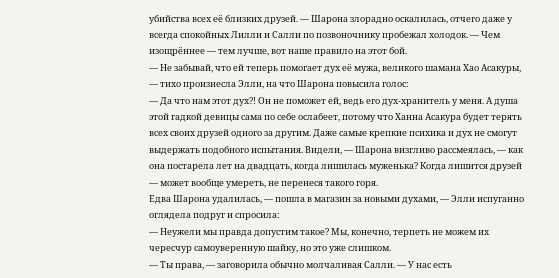убийства всех её близких друзей. — Шарона злорадно оскалилась, отчего даже у всегда спокойных Лилли и Салли по позвоночнику пробежал холодок. — Чем изощрённее — тем лучше, вот наше правило на этот бой.
— Не забывай, что ей теперь помогает дух её мужа, великого шамана Хао Асакуры, — тихо произнесла Элли, на что Шарона повысила голос:
— Да что нам этот дух?! Он не поможет ей, ведь его дух-хранитель у меня. А душа этой гадкой девицы сама по себе ослабеет, потому что Ханна Асакура будет терять всех своих друзей одного за другим. Даже самые крепкие психика и дух не смогут выдержать подобного испытания. Видели, — Шарона визгливо рассмеялась, — как она постарела лет на двадцать, когда лишилась муженька? Когда лишится друзей — может вообще умереть, не перенеся такого горя.
Едва Шарона удалилась, — пошла в магазин за новыми духами, — Элли испуганно оглядела подруг и спросила:
— Неужели мы правда допустим такое? Мы, конечно, терпеть не можем их чересчур самоуверенную шайку, но это уже слишком.
— Ты права, — заговорила обычно молчаливая Салли. — У нас есть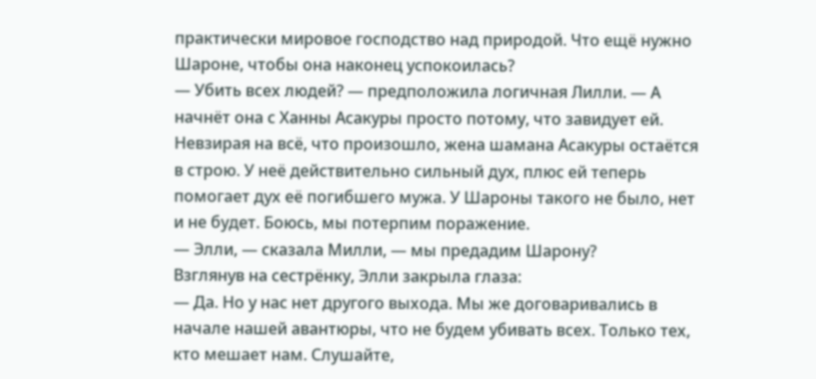практически мировое господство над природой. Что ещё нужно Шароне, чтобы она наконец успокоилась?
— Убить всех людей? — предположила логичная Лилли. — А начнёт она с Ханны Асакуры просто потому, что завидует ей. Невзирая на всё, что произошло, жена шамана Асакуры остаётся в строю. У неё действительно сильный дух, плюс ей теперь помогает дух её погибшего мужа. У Шароны такого не было, нет и не будет. Боюсь, мы потерпим поражение.
— Элли, — сказала Милли, — мы предадим Шарону?
Взглянув на сестрёнку, Элли закрыла глаза:
— Да. Но у нас нет другого выхода. Мы же договаривались в начале нашей авантюры, что не будем убивать всех. Только тех, кто мешает нам. Слушайте,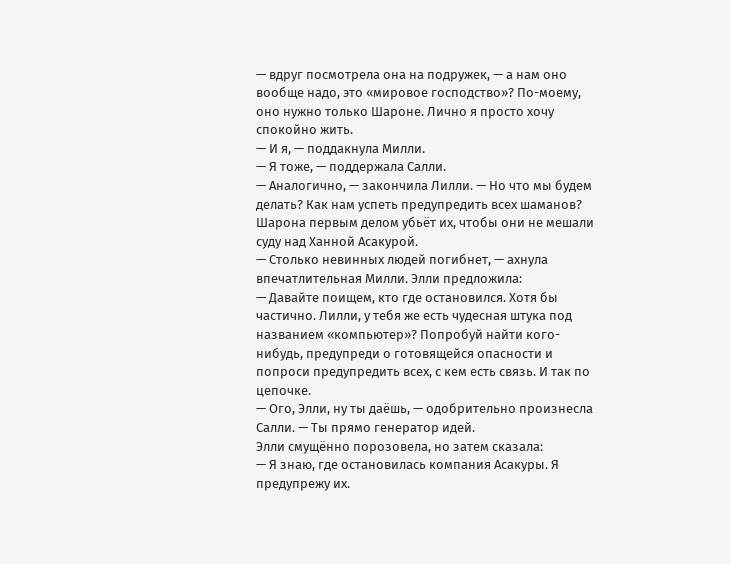— вдруг посмотрела она на подружек, — а нам оно вообще надо, это «мировое господство»? По-моему, оно нужно только Шароне. Лично я просто хочу спокойно жить.
— И я, — поддакнула Милли.
— Я тоже, — поддержала Салли.
— Аналогично, — закончила Лилли. — Но что мы будем делать? Как нам успеть предупредить всех шаманов? Шарона первым делом убьёт их, чтобы они не мешали суду над Ханной Асакурой.
— Столько невинных людей погибнет, — ахнула впечатлительная Милли. Элли предложила:
— Давайте поищем, кто где остановился. Хотя бы частично. Лилли, у тебя же есть чудесная штука под названием «компьютер»? Попробуй найти кого-нибудь, предупреди о готовящейся опасности и попроси предупредить всех, с кем есть связь. И так по цепочке.
— Ого, Элли, ну ты даёшь, — одобрительно произнесла Салли. — Ты прямо генератор идей.
Элли смущённо порозовела, но затем сказала:
— Я знаю, где остановилась компания Асакуры. Я предупрежу их.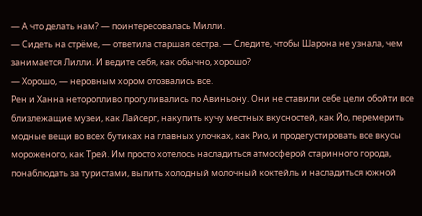— А что делать нам? — поинтересовалась Милли.
— Сидеть на стрёме, — ответила старшая сестра. — Следите, чтобы Шарона не узнала, чем занимается Лилли. И ведите себя, как обычно, хорошо?
— Хорошо, — неровным хором отозвались все.
Рен и Ханна неторопливо прогуливались по Авиньону. Они не ставили себе цели обойти все близлежащие музеи, как Лайсерг, накупить кучу местных вкусностей, как Йо, перемерить модные вещи во всех бутиках на главных улочках, как Рио, и продегустировать все вкусы мороженого, как Трей. Им просто хотелось насладиться атмосферой старинного города, понаблюдать за туристами, выпить холодный молочный коктейль и насладиться южной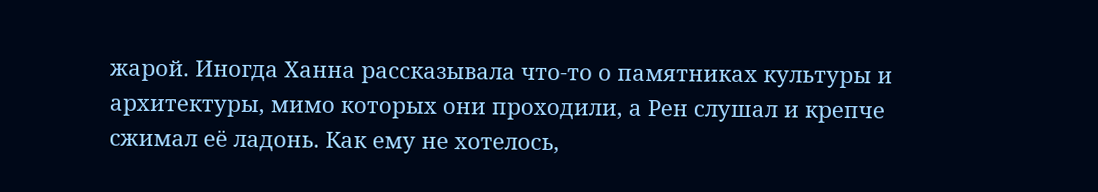жарой. Иногда Ханна рассказывала что-то о памятниках культуры и архитектуры, мимо которых они проходили, а Рен слушал и крепче сжимал её ладонь. Как ему не хотелось,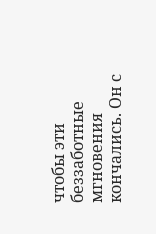чтобы эти беззаботные мгновения кончались. Он с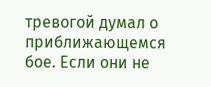тревогой думал о приближающемся бое. Если они не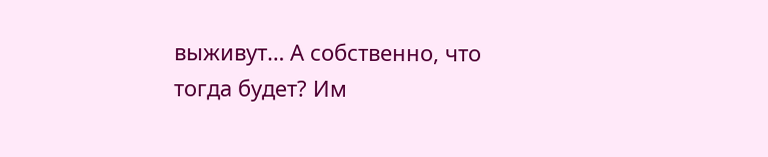выживут… А собственно, что тогда будет? Им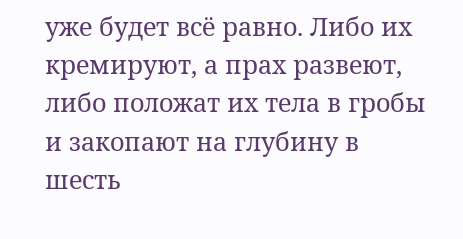уже будет всё равно. Либо их кремируют, а прах развеют, либо положат их тела в гробы и закопают на глубину в шесть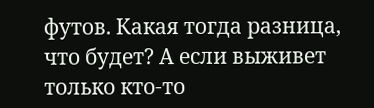футов. Какая тогда разница, что будет? А если выживет только кто-то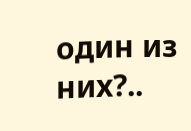один из них?..